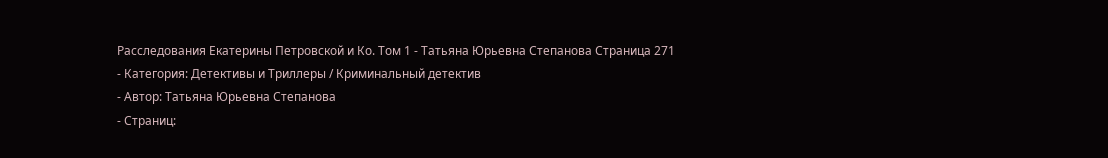Расследования Екатерины Петровской и Ко. Том 1 - Татьяна Юрьевна Степанова Страница 271
- Категория: Детективы и Триллеры / Криминальный детектив
- Автор: Татьяна Юрьевна Степанова
- Страниц: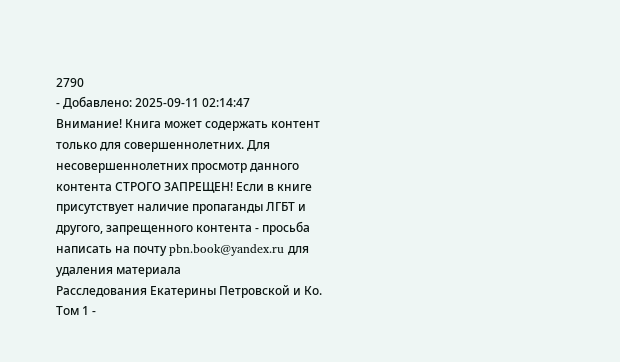2790
- Добавлено: 2025-09-11 02:14:47
Внимание! Книга может содержать контент только для совершеннолетних. Для несовершеннолетних просмотр данного контента СТРОГО ЗАПРЕЩЕН! Если в книге присутствует наличие пропаганды ЛГБТ и другого, запрещенного контента - просьба написать на почту pbn.book@yandex.ru для удаления материала
Расследования Екатерины Петровской и Ко. Том 1 -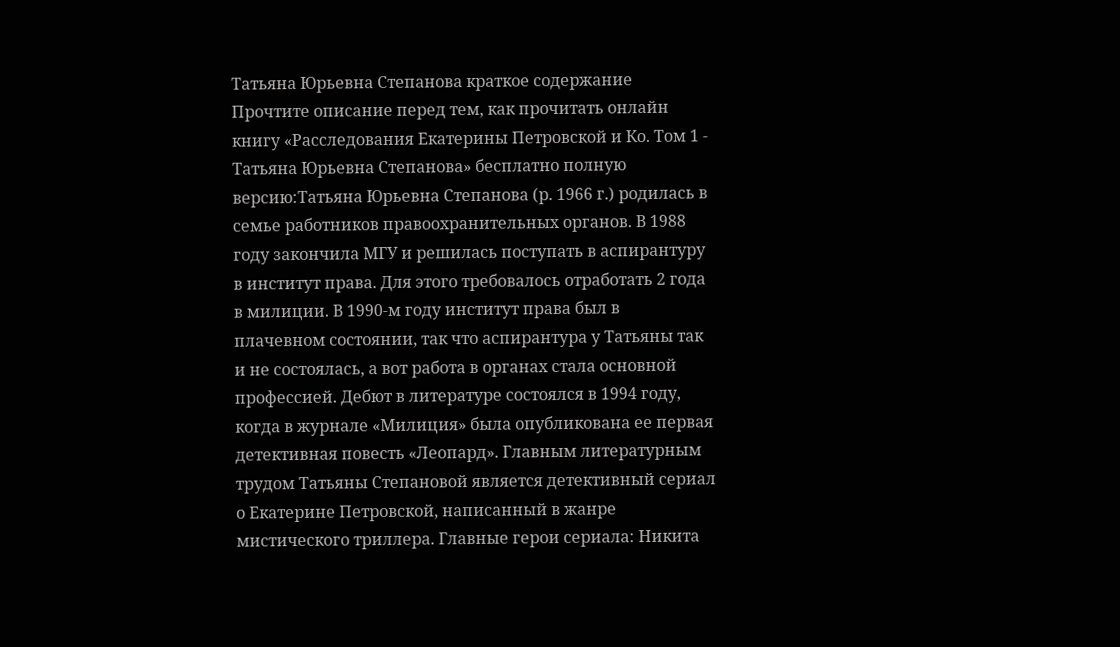Татьяна Юрьевна Степанова краткое содержание
Прочтите описание перед тем, как прочитать онлайн книгу «Расследования Екатерины Петровской и Ко. Том 1 - Татьяна Юрьевна Степанова» бесплатно полную версию:Татьяна Юрьевна Степанова (р. 1966 г.) родилась в семье работников правоохранительных органов. В 1988 году закончила МГУ и решилась поступать в аспирантуру в институт права. Для этого требовалось отработать 2 года в милиции. В 1990-м году институт права был в плачевном состоянии, так что аспирантура у Татьяны так и не состоялась, а вот работа в органах стала основной профессией. Дебют в литературе состоялся в 1994 году, когда в журнале «Милиция» была опубликована ее первая детективная повесть «Леопард». Главным литературным трудом Татьяны Степановой является детективный сериал о Екатерине Петровской, написанный в жанре мистического триллера. Главные герои сериала: Никита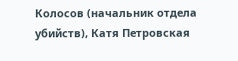Колосов (начальник отдела убийств), Катя Петровская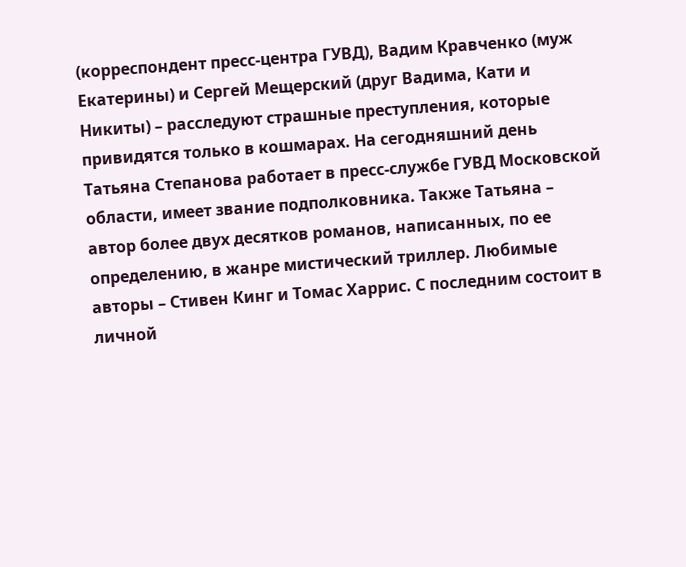(корреспондент пресс-центра ГУВД), Вадим Кравченко (муж Екатерины) и Сергей Мещерский (друг Вадима, Кати и Никиты) – расследуют страшные преступления, которые привидятся только в кошмарах. На сегодняшний день Татьяна Степанова работает в пресс-службе ГУВД Московской области, имеет звание подполковника. Также Татьяна – автор более двух десятков романов, написанных, по ее определению, в жанре мистический триллер. Любимые авторы – Стивен Кинг и Томас Харрис. С последним состоит в личной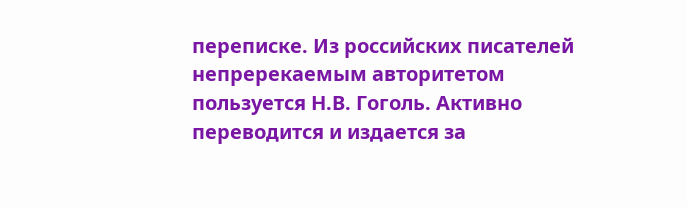переписке. Из российских писателей непререкаемым авторитетом пользуется Н.В. Гоголь. Активно переводится и издается за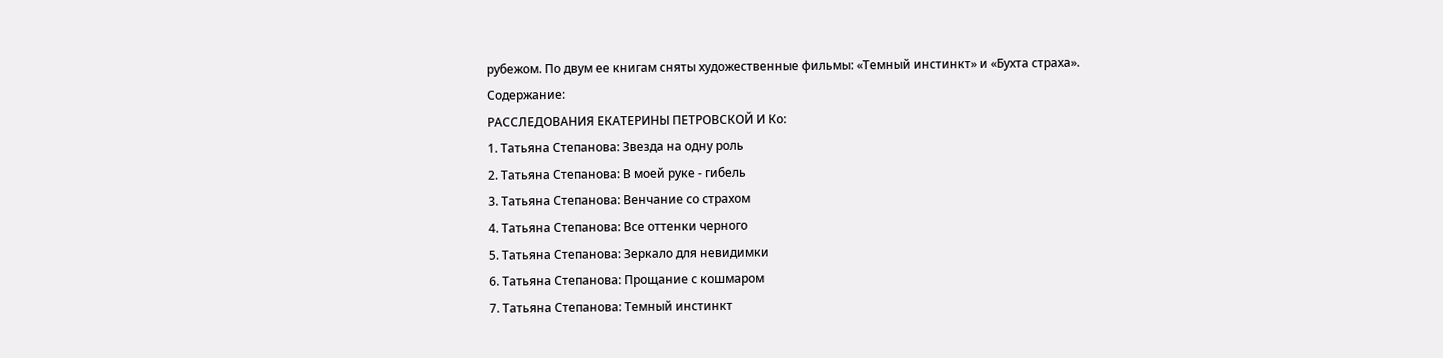рубежом. По двум ее книгам сняты художественные фильмы: «Темный инстинкт» и «Бухта страха».
Содержание:
РАССЛЕДОВАНИЯ ЕКАТЕРИНЫ ПЕТРОВСКОЙ И Ко:
1. Татьяна Степанова: Звезда на одну роль
2. Татьяна Степанова: В моей руке - гибель
3. Татьяна Степанова: Венчание со страхом
4. Татьяна Степанова: Все оттенки черного
5. Татьяна Степанова: Зеркало для невидимки
6. Татьяна Степанова: Прощание с кошмаром
7. Татьяна Степанова: Темный инстинкт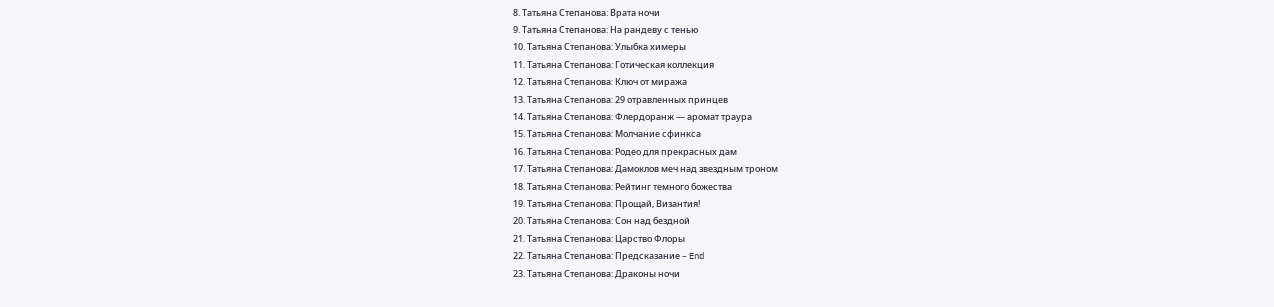8. Татьяна Степанова: Врата ночи
9. Татьяна Степанова: На рандеву с тенью
10. Татьяна Степанова: Улыбка химеры
11. Татьяна Степанова: Готическая коллекция
12. Татьяна Степанова: Ключ от миража
13. Татьяна Степанова: 29 отравленных принцев
14. Татьяна Степанова: Флердоранж — аромат траура
15. Татьяна Степанова: Молчание сфинкса
16. Татьяна Степанова: Родео для прекрасных дам
17. Татьяна Степанова: Дамоклов меч над звездным троном
18. Татьяна Степанова: Рейтинг темного божества
19. Татьяна Степанова: Прощай, Византия!
20. Татьяна Степанова: Сон над бездной
21. Татьяна Степанова: Царство Флоры
22. Татьяна Степанова: Предсказание – End
23. Татьяна Степанова: Драконы ночи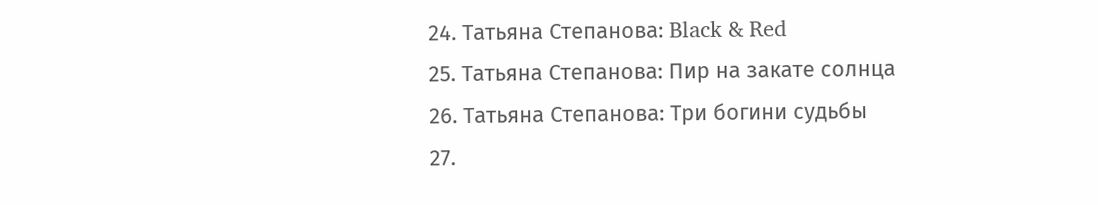24. Татьяна Степанова: Black & Red
25. Татьяна Степанова: Пир на закате солнца
26. Татьяна Степанова: Три богини судьбы
27.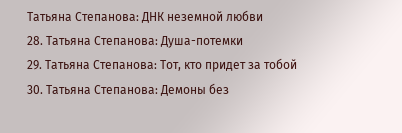Татьяна Степанова: ДНК неземной любви
28. Татьяна Степанова: Душа-потемки
29. Татьяна Степанова: Тот, кто придет за тобой
30. Татьяна Степанова: Демоны без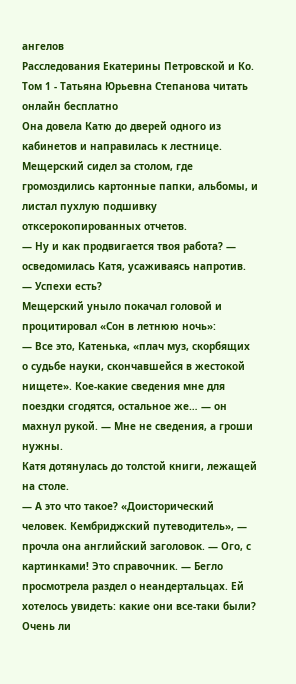ангелов
Расследования Екатерины Петровской и Ко. Том 1 - Татьяна Юрьевна Степанова читать онлайн бесплатно
Она довела Катю до дверей одного из кабинетов и направилась к лестнице. Мещерский сидел за столом, где громоздились картонные папки, альбомы, и листал пухлую подшивку отксерокопированных отчетов.
— Ну и как продвигается твоя работа? — осведомилась Катя, усаживаясь напротив. — Успехи есть?
Мещерский уныло покачал головой и процитировал «Сон в летнюю ночь»:
— Все это, Катенька, «плач муз, скорбящих о судьбе науки, скончавшейся в жестокой нищете». Кое-какие сведения мне для поездки сгодятся, остальное же… — он махнул рукой. — Мне не сведения, а гроши нужны.
Катя дотянулась до толстой книги, лежащей на столе.
— А это что такое? «Доисторический человек. Кембриджский путеводитель», — прочла она английский заголовок. — Ого, с картинками! Это справочник. — Бегло просмотрела раздел о неандертальцах. Ей хотелось увидеть: какие они все-таки были? Очень ли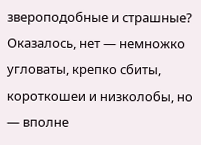звероподобные и страшные? Оказалось, нет — немножко угловаты, крепко сбиты, короткошеи и низколобы, но — вполне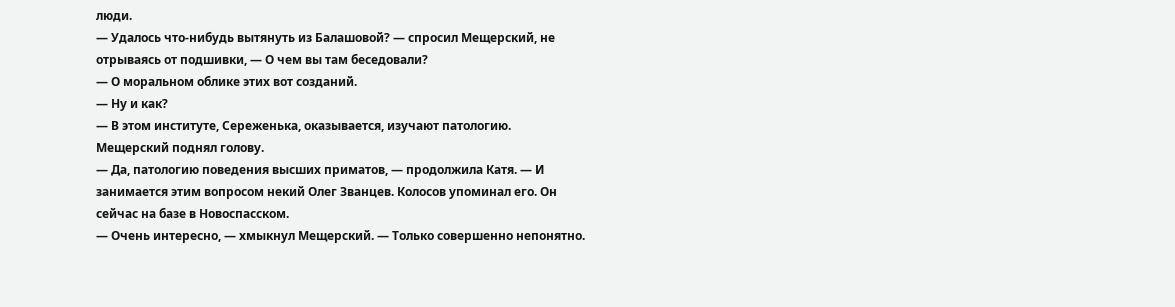люди.
— Удалось что-нибудь вытянуть из Балашовой? — спросил Мещерский, не отрываясь от подшивки, — О чем вы там беседовали?
— О моральном облике этих вот созданий.
— Ну и как?
— В этом институте, Сереженька, оказывается, изучают патологию.
Мещерский поднял голову.
— Да, патологию поведения высших приматов, — продолжила Катя. — И занимается этим вопросом некий Олег Званцев. Колосов упоминал его. Он сейчас на базе в Новоспасском.
— Очень интересно, — хмыкнул Мещерский. — Только совершенно непонятно.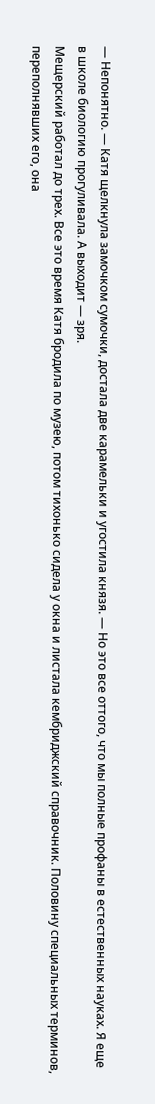— Непонятно. — Катя щелкнула замочком сумочки, достала две карамельки и угостила князя. — Но это все оттого, что мы полные профаны в естественных науках. Я еще в школе биологию прогуливала. А выходит — зря.
Мещерский работал до трех. Все это время Катя бродила по музею, потом тихонько сидела у окна и листала кембриджский справочник. Половину специальных терминов, переполнявших его, она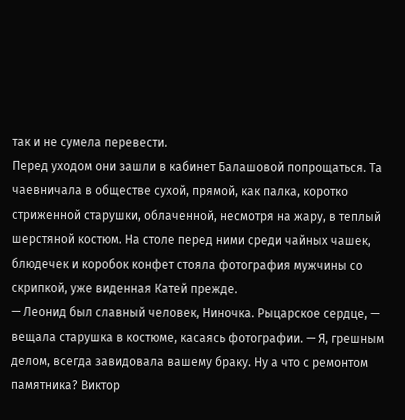так и не сумела перевести.
Перед уходом они зашли в кабинет Балашовой попрощаться. Та чаевничала в обществе сухой, прямой, как палка, коротко стриженной старушки, облаченной, несмотря на жару, в теплый шерстяной костюм. На столе перед ними среди чайных чашек, блюдечек и коробок конфет стояла фотография мужчины со скрипкой, уже виденная Катей прежде.
— Леонид был славный человек, Ниночка. Рыцарское сердце, — вещала старушка в костюме, касаясь фотографии. — Я, грешным делом, всегда завидовала вашему браку. Ну а что с ремонтом памятника? Виктор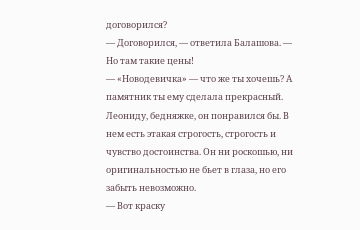договорился?
— Договорился, — ответила Балашова. — Но там такие цены!
— «Новодевичка» — что же ты хочешь? А памятник ты ему сделала прекрасный. Леониду, бедняжке, он понравился бы. В нем есть этакая строгость, строгость и чувство достоинства. Он ни роскошью, ни оригинальностью не бьет в глаза, но его забыть невозможно.
— Вот краску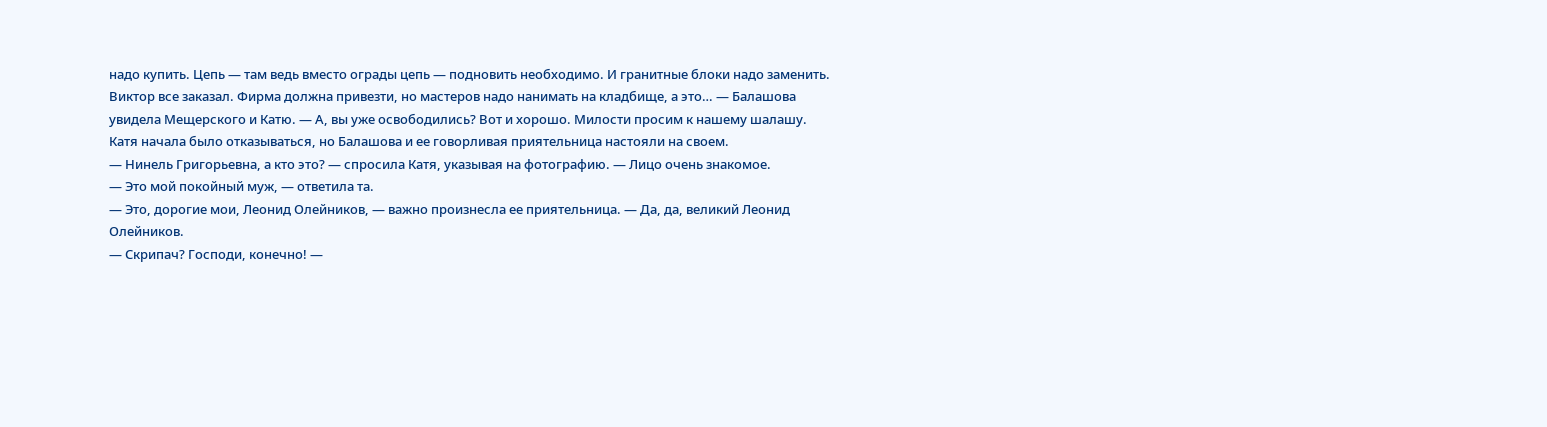надо купить. Цепь — там ведь вместо ограды цепь — подновить необходимо. И гранитные блоки надо заменить. Виктор все заказал. Фирма должна привезти, но мастеров надо нанимать на кладбище, а это… — Балашова увидела Мещерского и Катю. — А, вы уже освободились? Вот и хорошо. Милости просим к нашему шалашу.
Катя начала было отказываться, но Балашова и ее говорливая приятельница настояли на своем.
— Нинель Григорьевна, а кто это? — спросила Катя, указывая на фотографию. — Лицо очень знакомое.
— Это мой покойный муж, — ответила та.
— Это, дорогие мои, Леонид Олейников, — важно произнесла ее приятельница. — Да, да, великий Леонид Олейников.
— Скрипач? Господи, конечно! —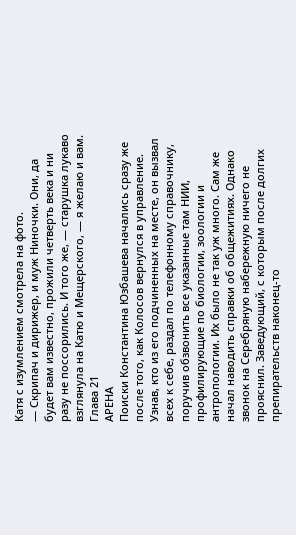Катя с изумлением смотрела на фото.
— Скрипач и дирижер, и муж Ниночки. Они, да будет вам известно, прожили четверть века и ни разу не поссорились. И того же, — старушка лукаво взглянула на Катю и Мещерского, — я желаю и вам.
Глава 21
АРЕНА
Поиски Константина Юзбашева начались сразу же после того, как Колосов вернулся в управление. Узнав, кто из его подчиненных на месте, он вызвал всех к себе, раздал по телефонному справочнику, поручив обзвонить все указанные там НИИ, профилирующие по биологии, зоологии и антропологии. Их было не так уж много. Сам же начал наводить справки об общежитиях. Однако звонок на Серебряную набережную ничего не прояснил. Заведующий, с которым после долгих препирательств наконец-то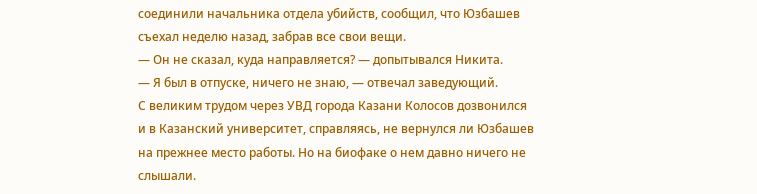соединили начальника отдела убийств, сообщил, что Юзбашев съехал неделю назад, забрав все свои вещи.
— Он не сказал, куда направляется? — допытывался Никита.
— Я был в отпуске, ничего не знаю, — отвечал заведующий.
С великим трудом через УВД города Казани Колосов дозвонился и в Казанский университет, справляясь, не вернулся ли Юзбашев на прежнее место работы. Но на биофаке о нем давно ничего не слышали.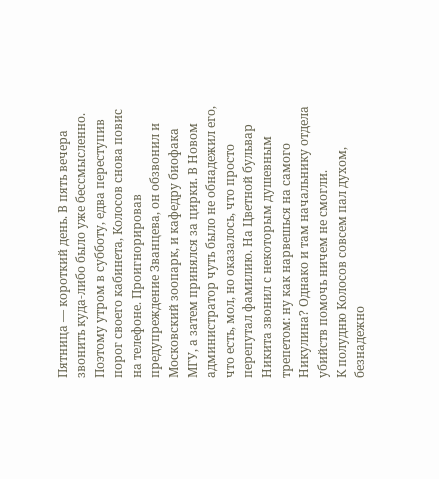Пятница — короткий день. В пять вечера звонить куда-либо было уже бессмысленно. Поэтому утром в субботу, едва переступив порог своего кабинета, Колосов снова повис на телефоне. Проигнорировав предупреждение Званцева, он обзвонил и Московский зоопарк, и кафедру биофака МГУ, а затем принялся за цирки. В Новом администратор чуть было не обнадежил его, что есть, мол, но оказалось, что просто перепутал фамилию. На Цветной бульвар Никита звонил с некоторым душевным трепетом: ну как нарвешься на самого Никулина? Однако и там начальнику отдела убийств помочь ничем не смогли.
К полудню Колосов совсем пал духом, безнадежно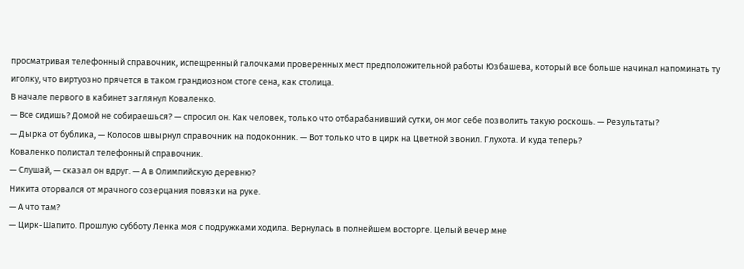просматривая телефонный справочник, испещренный галочками проверенных мест предположительной работы Юзбашева, который все больше начинал напоминать ту иголку, что виртуозно прячется в таком грандиозном стоге сена, как столица.
В начале первого в кабинет заглянул Коваленко.
— Все сидишь? Домой не собираешься? — спросил он. Как человек, только что отбарабанивший сутки, он мог себе позволить такую роскошь. — Результаты?
— Дырка от бублика, — Колосов швырнул справочник на подоконник. — Вот только что в цирк на Цветной звонил. Глухота. И куда теперь?
Коваленко полистал телефонный справочник.
— Слушай, — сказал он вдруг. — А в Олимпийскую деревню?
Никита оторвался от мрачного созерцания повязки на руке.
— А что там?
— Цирк-Шапито. Прошлую субботу Ленка моя с подружками ходила. Вернулась в полнейшем восторге. Целый вечер мне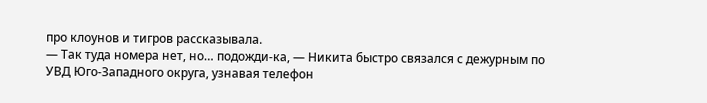про клоунов и тигров рассказывала.
— Так туда номера нет, но… подожди-ка, — Никита быстро связался с дежурным по УВД Юго-Западного округа, узнавая телефон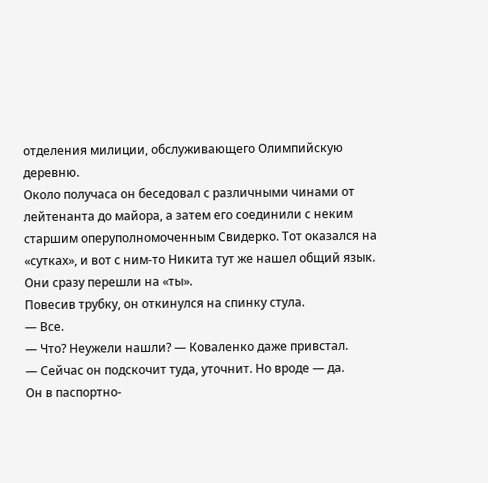отделения милиции, обслуживающего Олимпийскую деревню.
Около получаса он беседовал с различными чинами от лейтенанта до майора, а затем его соединили с неким старшим оперуполномоченным Свидерко. Тот оказался на «сутках», и вот с ним-то Никита тут же нашел общий язык. Они сразу перешли на «ты».
Повесив трубку, он откинулся на спинку стула.
— Все.
— Что? Неужели нашли? — Коваленко даже привстал.
— Сейчас он подскочит туда, уточнит. Но вроде — да.
Он в паспортно-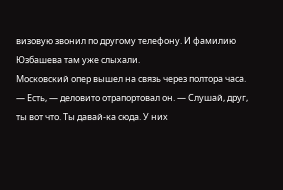визовую звонил по другому телефону. И фамилию Юзбашева там уже слыхали.
Московский опер вышел на связь через полтора часа.
— Есть, — деловито отрапортовал он. — Слушай, друг, ты вот что. Ты давай-ка сюда. У них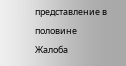представление в половине
Жалоба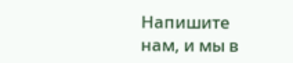Напишите нам, и мы в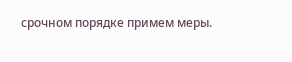срочном порядке примем меры.